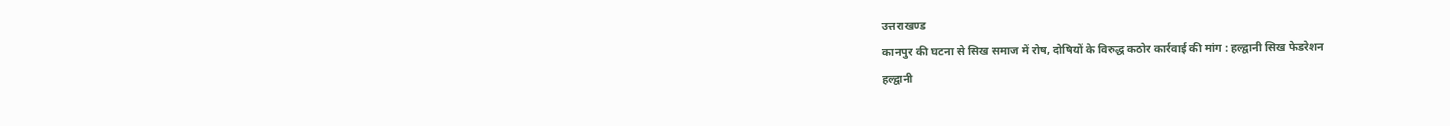उत्तराखण्ड
कानपुर की घटना से सिख समाज में रोष, दोषियों के विरुद्ध कठोर कार्रवाई की मांग : हल्द्वानी सिख फेडरेशन
हल्द्वानी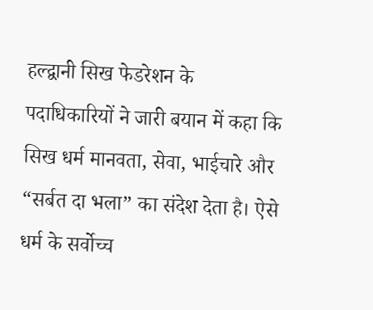हल्द्वानी सिख फेडरेशन के पदाधिकारियों ने जारी बयान में कहा कि सिख धर्म मानवता, सेवा, भाईचारे और “सर्बत दा भला” का संदेश देता है। ऐसे धर्म के सर्वोच्च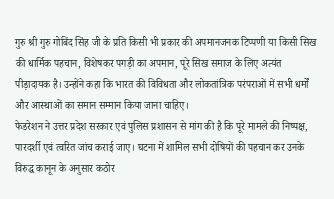गुरु श्री गुरु गोबिंद सिंह जी के प्रति किसी भी प्रकार की अपमानजनक टिप्पणी या किसी सिख की धार्मिक पहचान, विशेषकर पगड़ी का अपमान, पूरे सिख समाज के लिए अत्यंत पीड़ादायक है। उन्होंने कहा कि भारत की विविधता और लोकतांत्रिक परंपराओं में सभी धर्मों और आस्थाओं का समान सम्मान किया जाना चाहिए।
फेडरेशन ने उत्तर प्रदेश सरकार एवं पुलिस प्रशासन से मांग की है कि पूरे मामले की निष्पक्ष, पारदर्शी एवं त्वरित जांच कराई जाए। घटना में शामिल सभी दोषियों की पहचान कर उनके विरुद्ध कानून के अनुसार कठोर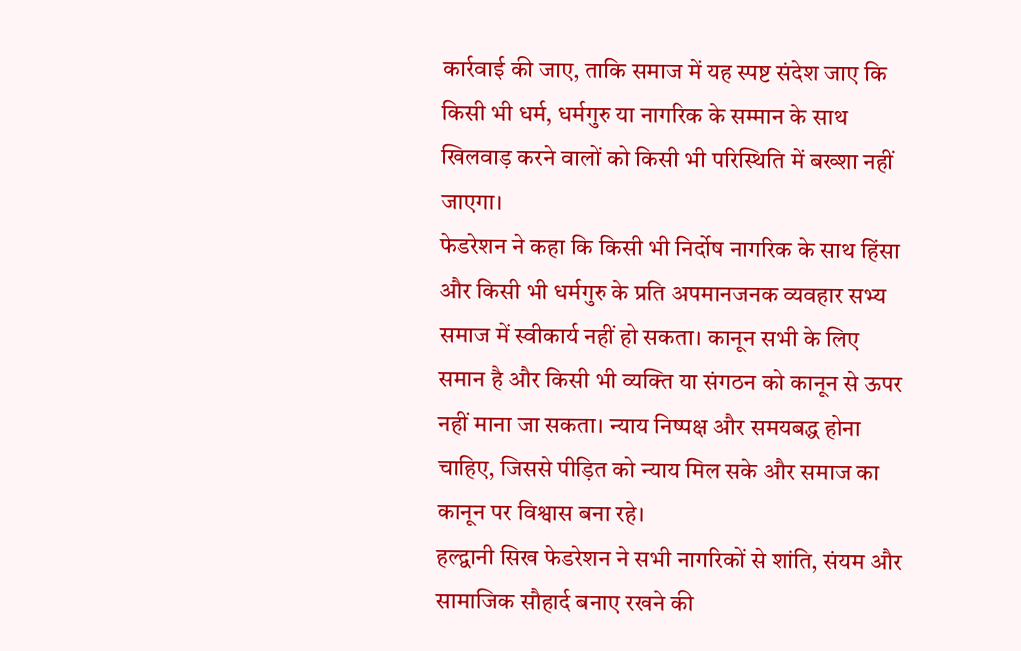कार्रवाई की जाए, ताकि समाज में यह स्पष्ट संदेश जाए कि किसी भी धर्म, धर्मगुरु या नागरिक के सम्मान के साथ खिलवाड़ करने वालों को किसी भी परिस्थिति में बख्शा नहीं जाएगा।
फेडरेशन ने कहा कि किसी भी निर्दोष नागरिक के साथ हिंसा और किसी भी धर्मगुरु के प्रति अपमानजनक व्यवहार सभ्य समाज में स्वीकार्य नहीं हो सकता। कानून सभी के लिए समान है और किसी भी व्यक्ति या संगठन को कानून से ऊपर नहीं माना जा सकता। न्याय निष्पक्ष और समयबद्ध होना चाहिए, जिससे पीड़ित को न्याय मिल सके और समाज का कानून पर विश्वास बना रहे।
हल्द्वानी सिख फेडरेशन ने सभी नागरिकों से शांति, संयम और सामाजिक सौहार्द बनाए रखने की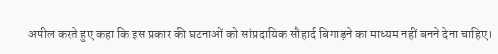अपील करते हुए कहा कि इस प्रकार की घटनाओं को सांप्रदायिक सौहार्द बिगाड़ने का माध्यम नहीं बनने देना चाहिए।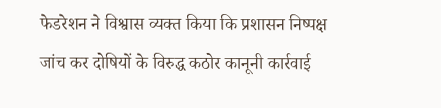फेडरेशन ने विश्वास व्यक्त किया कि प्रशासन निष्पक्ष जांच कर दोषियों के विरुद्ध कठोर कानूनी कार्रवाई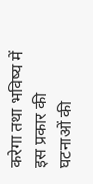करेगा तथा भविष्य में इस प्रकार की घटनाओं की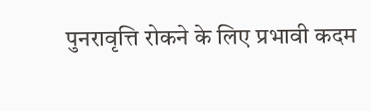पुनरावृत्ति रोकने के लिए प्रभावी कदम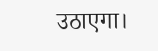उठाएगा।